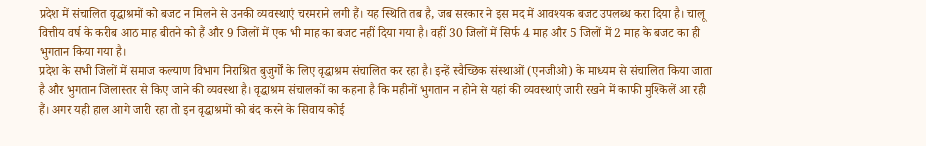प्रदेश में संचालित वृद्धाश्रमों को बजट न मिलने से उनकी व्यवस्थाएं चरमराने लगी हैं। यह स्थिति तब है, जब सरकार ने इस मद में आवश्यक बजट उपलब्ध करा दिया है। चालू वित्तीय वर्ष के करीब आठ माह बीतने को हैं और 9 जिलों में एक भी माह का बजट नहीं दिया गया है। वहीं 30 जिलों में सिर्फ 4 माह और 5 जिलों में 2 माह के बजट का ही भुगतान किया गया है।
प्रदेश के सभी जिलों में समाज कल्याण विभाग निराश्रित बुजुर्गों के लिए वृद्धाश्रम संचालित कर रहा है। इन्हें स्वैच्छिक संस्थाओं (एनजीओ) के माध्यम से संचालित किया जाता है और भुगतान जिलास्तर से किए जाने की व्यवस्था है। वृद्धाश्रम संचालकों का कहना है कि महीनों भुगतान न होने से यहां की व्यवस्थाएं जारी रखने में काफी मुश्किलें आ रही हैं। अगर यही हाल आगे जारी रहा तो इन वृद्धाश्रमों को बंद करने के सिवाय कोई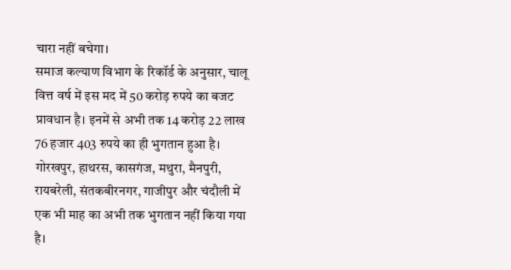चारा नहीं बचेगा।
समाज कल्याण विभाग के रिकॉर्ड के अनुसार, चालू वित्त वर्ष में इस मद में 50 करोड़ रुपये का बजट प्रावधान है। इनमें से अभी तक 14 करोड़ 22 लाख 76 हजार 403 रुपये का ही भुगतान हुआ है। गोरखपुर, हाथरस, कासगंज, मथुरा, मैनपुरी, रायबरेली, संतकबीरनगर, गाजीपुर और चंदौली में एक भी माह का अभी तक भुगतान नहीं किया गया है।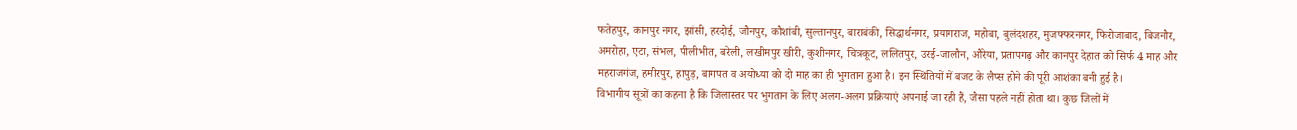फतेहपुर, कानपुर नगर, झांसी, हरदोई, जौनपुर, कौशांबी, सुल्तानपुर, बाराबंकी, सिद्धार्थनगर, प्रयागराज, महोबा, बुलंदशहर, मुजफ्फरनगर, फिरोजाबाद, बिजनौर, अमरोहा, एटा, संभल, पीलीभीत, बरेली, लखीमपुर खीरी, कुशीनगर, चित्रकूट, ललितपुर, उरई-जालौन, औरेया, प्रतापगढ़ और कानपुर देहात को सिर्फ 4 माह और महराजगंज, हमीरपुर, हापुड़, बागपत व अयोध्या को दो माह का ही भुगतान हुआ है। इन स्थितियों में बजट के लैप्स होने की पूरी आशंका बनी हुई है।
विभागीय सूत्रों का कहना है कि जिलास्तर पर भुगतान के लिए अलग-अलग प्रक्रियाएं अपनाई जा रही हैं, जैसा पहले नहीं होता था। कुछ जिलों में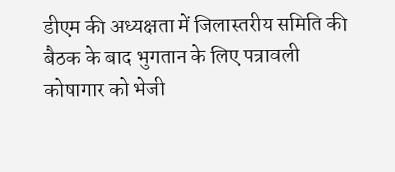डीएम की अध्यक्षता में जिलास्तरीय समिति की बैठक के बाद भुगतान के लिए पत्रावली कोषागार को भेजी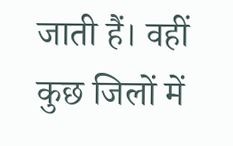जाती हैं। वहीं कुछ जिलों में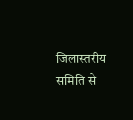जिलास्तरीय समिति से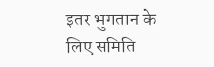इतर भुगतान के लिए समिति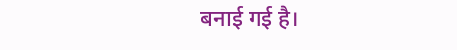बनाई गई है।